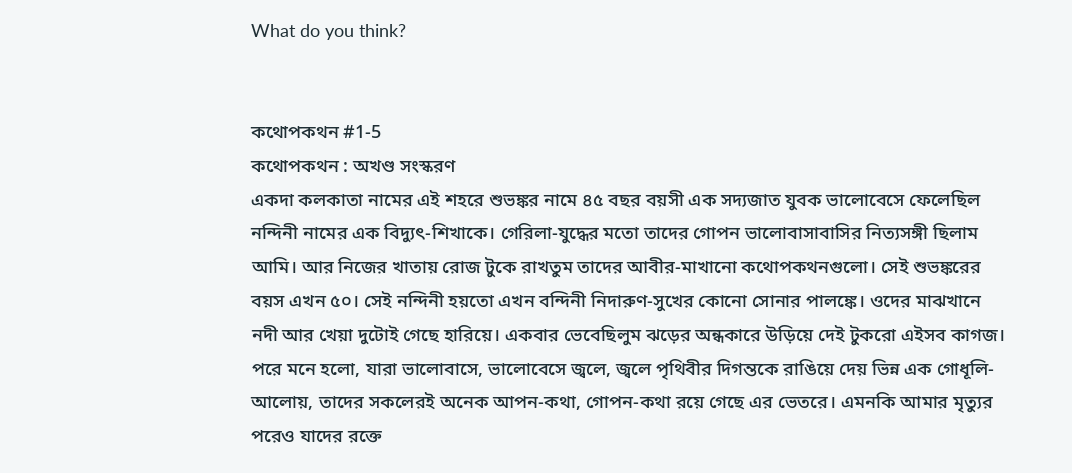What do you think?


কথোপকথন #1-5
কথোপকথন : অখণ্ড সংস্করণ
একদা কলকাতা নামের এই শহরে শুভঙ্কর নামে ৪৫ বছর বয়সী এক সদ্যজাত যুবক ভালোবেসে ফেলেছিল নন্দিনী নামের এক বিদ্যুৎ-শিখাকে। গেরিলা-যুদ্ধের মতো তাদের গোপন ভালোবাসাবাসির নিত্যসঙ্গী ছিলাম আমি। আর নিজের খাতায় রোজ টুকে রাখতুম তাদের আবীর-মাখানো কথোপকথনগুলো। সেই শুভঙ্করের বয়স এখন ৫০। সেই নন্দিনী হয়তো এখন বন্দিনী নিদারুণ-সুখের কোনো সোনার পালঙ্কে। ওদের মাঝখানে নদী আর খেয়া দুটোই গেছে হারিয়ে। একবার ভেবেছিলুম ঝড়ের অন্ধকারে উড়িয়ে দেই টুকরো এইসব কাগজ। পরে মনে হলো, যারা ভালোবাসে, ভালোবেসে জ্বলে, জ্বলে পৃথিবীর দিগন্তকে রাঙিয়ে দেয় ভিন্ন এক গোধূলি-আলোয়, তাদের সকলেরই অনেক আপন-কথা, গোপন-কথা রয়ে গেছে এর ভেতরে। এমনকি আমার মৃত্যুর পরেও যাদের রক্তে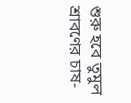শুরু হবে তুমুল শ্রাবণের চাষ-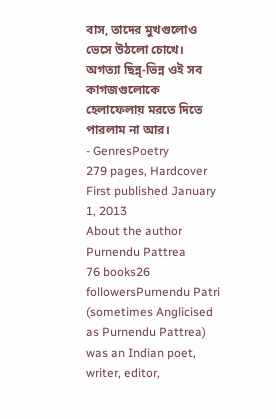বাস, তাদের মুখগুলোও ভেসে উঠলো চোখে। অগত্যা ছিন্ন্-ভিন্ন ওই সব কাগজগুলোকে হেলাফেলায় মরতে দিতে পারলাম না আর।
- GenresPoetry
279 pages, Hardcover
First published January 1, 2013
About the author
Purnendu Pattrea
76 books26 followersPurnendu Patri (sometimes Anglicised as Purnendu Pattrea) was an Indian poet, writer, editor,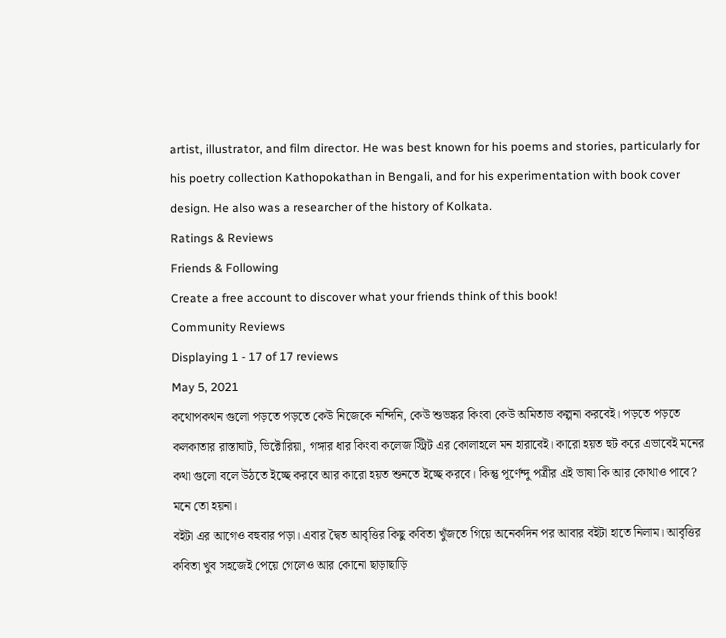artist, illustrator, and film director. He was best known for his poems and stories, particularly for his poetry collection Kathopokathan in Bengali, and for his experimentation with book cover design. He also was a researcher of the history of Kolkata.
Ratings & Reviews
Friends & Following
Create a free account to discover what your friends think of this book!
Community Reviews
Displaying 1 - 17 of 17 reviews
May 5, 2021
কথোপকথন গুলো পড়তে পড়তে কেউ নিজেকে নন্দিনি, কেউ শুভঙ্কর কিংবা কেউ অমিতাভ কল্পনা করবেই। পড়তে পড়তে কলকাতার রাস্তাঘাট, ভিক্টোরিয়া, গঙ্গার ধার কিংবা কলেজ স্ট্রিট এর কোলাহলে মন হারাবেই। কারো হয়ত হুট করে এভাবেই মনের কথা গুলো বলে উঠতে ইচ্ছে করবে আর কারো হয়ত শুনতে ইচ্ছে করবে। কিন্তু পূর্ণেন্দু পত্রীর এই ভাষা কি আর কোথাও পাবে? মনে তো হয়না।
বইটা এর আগেও বহুবার পড়া। এবার দ্বৈত আবৃত্তির কিছু কবিতা খুঁজতে গিয়ে অনেকদিন পর আবার বইটা হাতে নিলাম। আবৃত্তির কবিতা খুব সহজেই পেয়ে গেলেও আর কোনো ছাড়াছাড়ি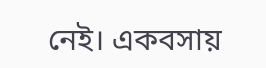নেই। একবসায়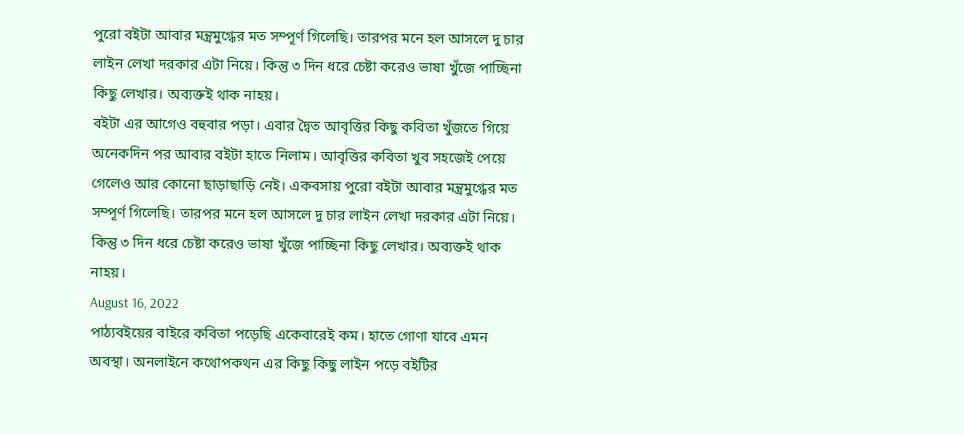পুরো বইটা আবার মন্ত্রমুগ্ধের মত সম্পূর্ণ গিলেছি। তারপর মনে হল আসলে দু চার লাইন লেখা দরকার এটা নিয়ে। কিন্তু ৩ দিন ধরে চেষ্টা করেও ভাষা খুঁজে পাচ্ছিনা কিছু লেখার। অব্যক্তই থাক নাহয়।
বইটা এর আগেও বহুবার পড়া। এবার দ্বৈত আবৃত্তির কিছু কবিতা খুঁজতে গিয়ে অনেকদিন পর আবার বইটা হাতে নিলাম। আবৃত্তির কবিতা খুব সহজেই পেয়ে গেলেও আর কোনো ছাড়াছাড়ি নেই। একবসায় পুরো বইটা আবার মন্ত্রমুগ্ধের মত সম্পূর্ণ গিলেছি। তারপর মনে হল আসলে দু চার লাইন লেখা দরকার এটা নিয়ে। কিন্তু ৩ দিন ধরে চেষ্টা করেও ভাষা খুঁজে পাচ্ছিনা কিছু লেখার। অব্যক্তই থাক নাহয়।
August 16, 2022
পাঠ্যবইয়ের বাইরে কবিতা পড়েছি একেবারেই কম। হাতে গোণা যাবে এমন অবস্থা। অনলাইনে কথোপকথন এর কিছু কিছু লাইন পড়ে বইটির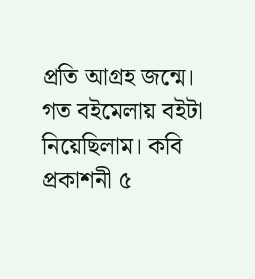প্রতি আগ্রহ জন্মে। গত বইমেলায় বইটা নিয়েছিলাম। কবি প্রকাশনী ৫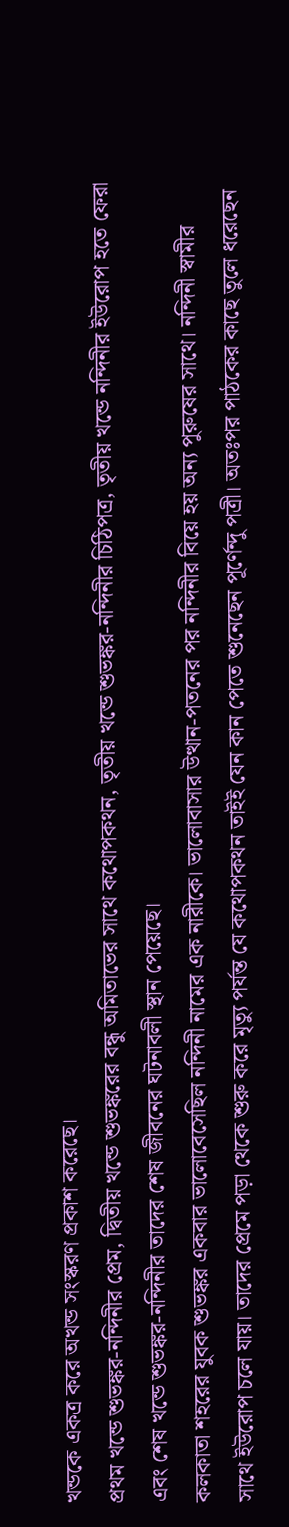খন্ডকে একত্র করে অখন্ড সংস্করণ প্রকাশ করেছে।
প্রথম খন্ডে শুভঙ্কর-নন্দিনীর প্রেম, দ্বিতীয় খন্ডে শুভঙ্করের বন্ধু অমিতাভের সাথে কথোপকথন, তৃতীয় খন্ডে শুভঙ্কর-নন্দিনীর চিঠিপত্র, তৃতীয় খন্ডে নন্দিনীর ইউরোপ হতে ফেরা এবং শেষ খন্ডে শুভঙ্কর-নন্দিনীর তাদের শেষ জীবনের ঘটনাবলী স্থান পেয়েছে।
কলকাতা শহরের যুবক শুভঙ্কর একবার ভালোবেসেছিল নন্দিনী নামের এক নারীকে। ভালোবাসার উত্থান-পতনের পর নন্দিনীর বিয়ে হয় অন্য পুরুষের সাথে। নন্দিনী স্বামীর সাথে ইউরোপ চলে যায়। তাদের প্রেমে পড়া থেকে শুরু করে মৃত্যু পর্যন্ত যে কথোপকথন তাইই যেন কান পেতে শুনেছেন পূর্ণেন্দু পত্রী। অতঃপর পাঠকের কাছে তুলে ধরেছেন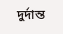দুর্দান্ত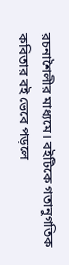রচনাশৈলীর মাধ্যমে। বইটিকে গতানুগতিক কবিতার বই ভেবে পড়লে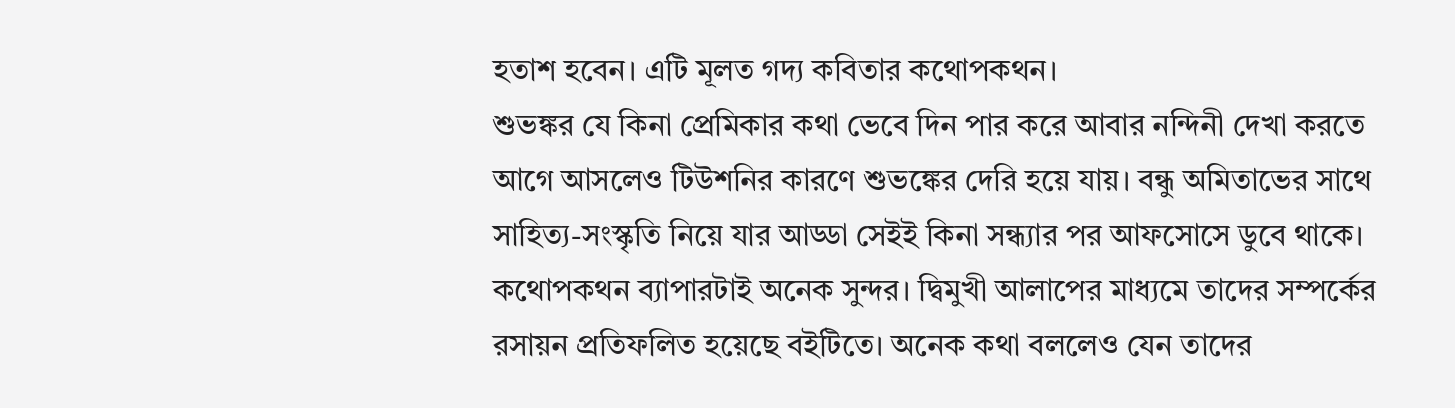হতাশ হবেন। এটি মূলত গদ্য কবিতার কথোপকথন।
শুভঙ্কর যে কিনা প্রেমিকার কথা ভেবে দিন পার করে আবার নন্দিনী দেখা করতে আগে আসলেও টিউশনির কারণে শুভঙ্কের দেরি হয়ে যায়। বন্ধু অমিতাভের সাথে সাহিত্য-সংস্কৃতি নিয়ে যার আড্ডা সেইই কিনা সন্ধ্যার পর আফসোসে ডুবে থাকে।
কথোপকথন ব্যাপারটাই অনেক সুন্দর। দ্বিমুখী আলাপের মাধ্যমে তাদের সম্পর্কের রসায়ন প্রতিফলিত হয়েছে বইটিতে। অনেক কথা বললেও যেন তাদের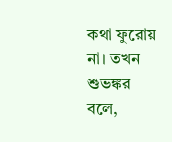কথা ফুরোয় না। তখন শুভঙ্কর বলে,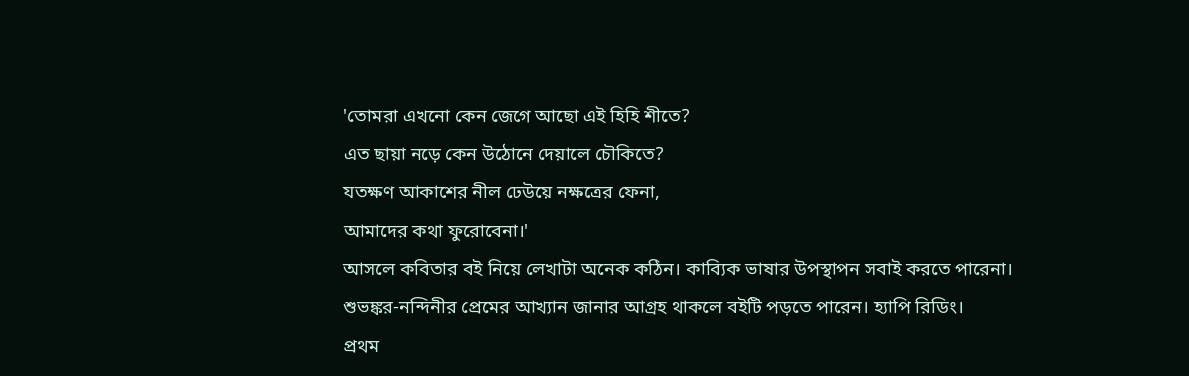'তোমরা এখনো কেন জেগে আছো এই হিহি শীতে?
এত ছায়া নড়ে কেন উঠোনে দেয়ালে চৌকিতে?
যতক্ষণ আকাশের নীল ঢেউয়ে নক্ষত্রের ফেনা,
আমাদের কথা ফুরোবেনা।'
আসলে কবিতার বই নিয়ে লেখাটা অনেক কঠিন। কাব্যিক ভাষার উপস্থাপন সবাই করতে পারেনা।
শুভঙ্কর-নন্দিনীর প্রেমের আখ্যান জানার আগ্রহ থাকলে বইটি পড়তে পারেন। হ্যাপি রিডিং।
প্রথম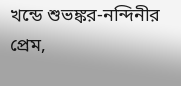খন্ডে শুভঙ্কর-নন্দিনীর প্রেম,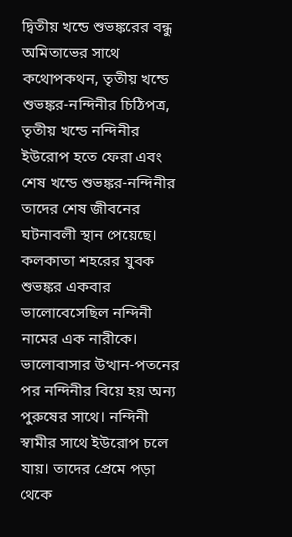দ্বিতীয় খন্ডে শুভঙ্করের বন্ধু অমিতাভের সাথে কথোপকথন, তৃতীয় খন্ডে শুভঙ্কর-নন্দিনীর চিঠিপত্র, তৃতীয় খন্ডে নন্দিনীর ইউরোপ হতে ফেরা এবং শেষ খন্ডে শুভঙ্কর-নন্দিনীর তাদের শেষ জীবনের ঘটনাবলী স্থান পেয়েছে।
কলকাতা শহরের যুবক শুভঙ্কর একবার ভালোবেসেছিল নন্দিনী নামের এক নারীকে। ভালোবাসার উত্থান-পতনের পর নন্দিনীর বিয়ে হয় অন্য পুরুষের সাথে। নন্দিনী স্বামীর সাথে ইউরোপ চলে যায়। তাদের প্রেমে পড়া থেকে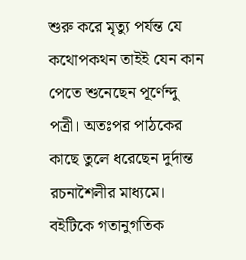শুরু করে মৃত্যু পর্যন্ত যে কথোপকথন তাইই যেন কান পেতে শুনেছেন পূর্ণেন্দু পত্রী। অতঃপর পাঠকের কাছে তুলে ধরেছেন দুর্দান্ত রচনাশৈলীর মাধ্যমে। বইটিকে গতানুগতিক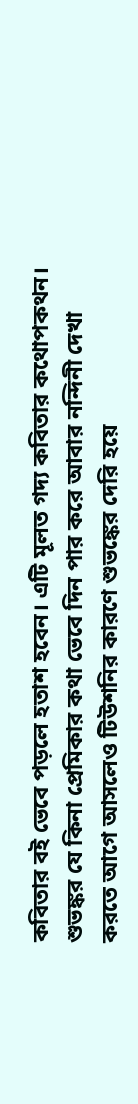কবিতার বই ভেবে পড়লে হতাশ হবেন। এটি মূলত গদ্য কবিতার কথোপকথন।
শুভঙ্কর যে কিনা প্রেমিকার কথা ভেবে দিন পার করে আবার নন্দিনী দেখা করতে আগে আসলেও টিউশনির কারণে শুভঙ্কের দেরি হয়ে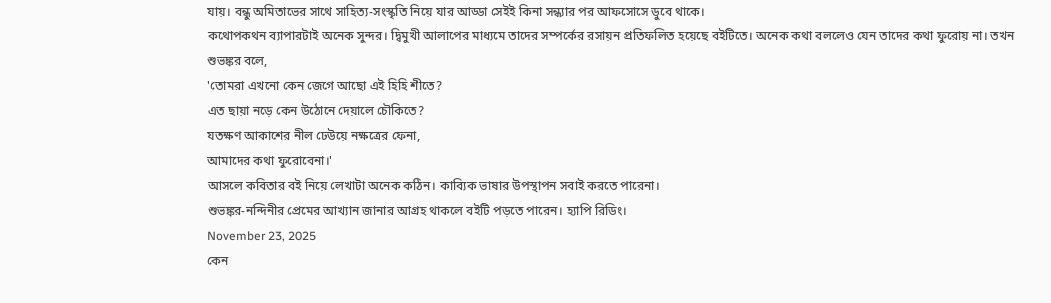যায়। বন্ধু অমিতাভের সাথে সাহিত্য-সংস্কৃতি নিয়ে যার আড্ডা সেইই কিনা সন্ধ্যার পর আফসোসে ডুবে থাকে।
কথোপকথন ব্যাপারটাই অনেক সুন্দর। দ্বিমুখী আলাপের মাধ্যমে তাদের সম্পর্কের রসায়ন প্রতিফলিত হয়েছে বইটিতে। অনেক কথা বললেও যেন তাদের কথা ফুরোয় না। তখন শুভঙ্কর বলে,
'তোমরা এখনো কেন জেগে আছো এই হিহি শীতে?
এত ছায়া নড়ে কেন উঠোনে দেয়ালে চৌকিতে?
যতক্ষণ আকাশের নীল ঢেউয়ে নক্ষত্রের ফেনা,
আমাদের কথা ফুরোবেনা।'
আসলে কবিতার বই নিয়ে লেখাটা অনেক কঠিন। কাব্যিক ভাষার উপস্থাপন সবাই করতে পারেনা।
শুভঙ্কর-নন্দিনীর প্রেমের আখ্যান জানার আগ্রহ থাকলে বইটি পড়তে পারেন। হ্যাপি রিডিং।
November 23, 2025
কেন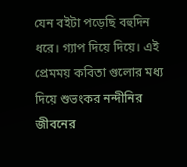যেন বইটা পড়েছি বহুদিন ধরে। গ্যাপ দিয়ে দিয়ে। এই প্রেমময় কবিতা গুলোর মধ্য দিয়ে শুভংকর নন্দীনির জীবনের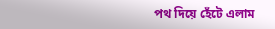পথ দিয়ে হেঁটে এলাম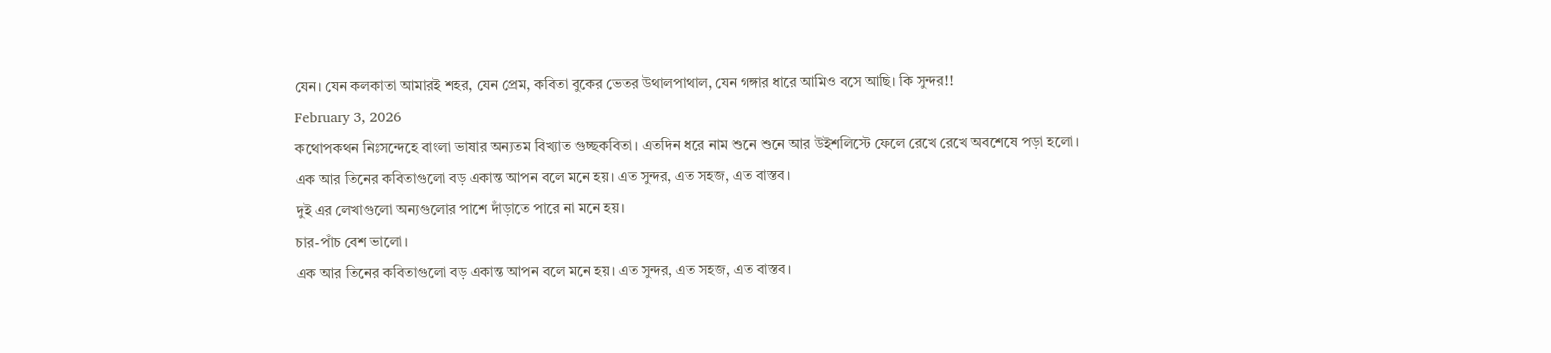যেন। যেন কলকাতা আমারই শহর, যেন প্রেম, কবিতা বুকের ভেতর উথালপাথাল, যেন গঙ্গার ধারে আমিও বসে আছি। কি সুন্দর!!
February 3, 2026
কথোপকথন নিঃসন্দেহে বাংলা ভাষার অন্যতম বিখ্যাত গুচ্ছকবিতা। এতদিন ধরে নাম শুনে শুনে আর উইশলিস্টে ফেলে রেখে রেখে অবশেষে পড়া হলো।
এক আর তিনের কবিতাগুলো বড় একান্ত আপন বলে মনে হয়। এত সুন্দর, এত সহজ, এত বাস্তব।
দুই এর লেখাগুলো অন্যগুলোর পাশে দাঁড়াতে পারে না মনে হয়।
চার-পাঁচ বেশ ভালো।
এক আর তিনের কবিতাগুলো বড় একান্ত আপন বলে মনে হয়। এত সুন্দর, এত সহজ, এত বাস্তব।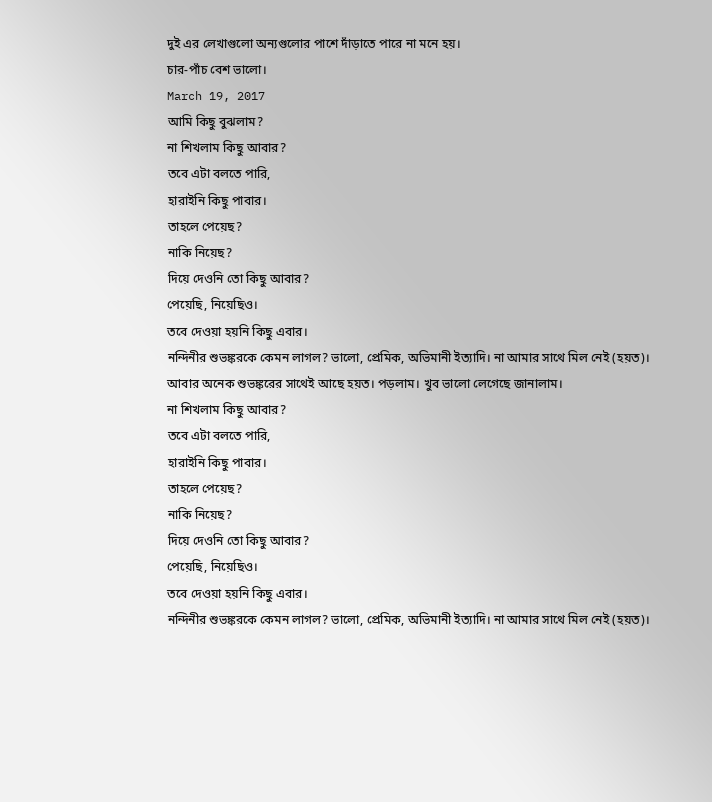দুই এর লেখাগুলো অন্যগুলোর পাশে দাঁড়াতে পারে না মনে হয়।
চার-পাঁচ বেশ ভালো।
March 19, 2017
আমি কিছু বুঝলাম?
না শিখলাম কিছু আবার?
তবে এটা বলতে পারি,
হারাইনি কিছু পাবার।
তাহলে পেয়েছ?
নাকি নিয়েছ?
দিয়ে দেওনি তো কিছু আবার?
পেয়েছি, নিয়েছিও।
তবে দেওয়া হয়নি কিছু এবার।
নন্দিনীর শুভঙ্করকে কেমন লাগল? ভালো, প্রেমিক, অভিমানী ইত্যাদি। না আমার সাথে মিল নেই (হয়ত)। আবার অনেক শুভঙ্করের সাথেই আছে হয়ত। পড়লাম। খুব ভালো লেগেছে জানালাম।
না শিখলাম কিছু আবার?
তবে এটা বলতে পারি,
হারাইনি কিছু পাবার।
তাহলে পেয়েছ?
নাকি নিয়েছ?
দিয়ে দেওনি তো কিছু আবার?
পেয়েছি, নিয়েছিও।
তবে দেওয়া হয়নি কিছু এবার।
নন্দিনীর শুভঙ্করকে কেমন লাগল? ভালো, প্রেমিক, অভিমানী ইত্যাদি। না আমার সাথে মিল নেই (হয়ত)।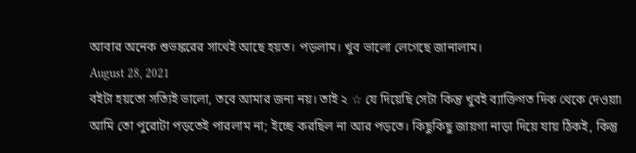আবার অনেক শুভঙ্করের সাথেই আছে হয়ত। পড়লাম। খুব ভালো লেগেছে জানালাম।
August 28, 2021
বইটা হয়তো সত্যিই ভালো, তবে আমার জন্য নয়। তাই ২ ☆ যে দিয়েছি সেটা কিন্তু খুবই ব্যাক্তিগত দিক থেকে দেওয়া৷
আমি তো পুরোটা পড়তেই পারলাম না; ইচ্ছে করছিল না আর পড়তে। কিছুকিছু জায়গা নাড়া দিয়ে যায় ঠিকই, কিন্তু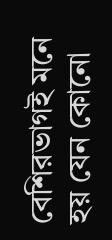বেশিরভাগই মনে হয় যেন কোনো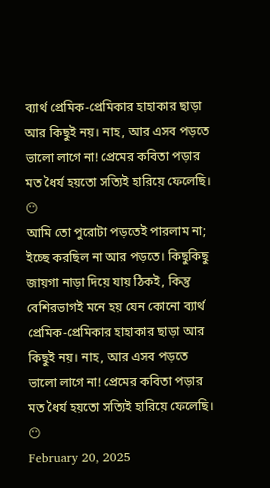ব্যার্থ প্রেমিক-প্রেমিকার হাহাকার ছাড়া আর কিছুই নয়। নাহ, আর এসব পড়তে ভালো লাগে না! প্রেমের কবিতা পড়ার মত ধৈর্য হয়তো সত্যিই হারিয়ে ফেলেছি। 😶
আমি তো পুরোটা পড়তেই পারলাম না; ইচ্ছে করছিল না আর পড়তে। কিছুকিছু জায়গা নাড়া দিয়ে যায় ঠিকই, কিন্তু বেশিরভাগই মনে হয় যেন কোনো ব্যার্থ প্রেমিক-প্রেমিকার হাহাকার ছাড়া আর কিছুই নয়। নাহ, আর এসব পড়তে ভালো লাগে না! প্রেমের কবিতা পড়ার মত ধৈর্য হয়তো সত্যিই হারিয়ে ফেলেছি। 😶
February 20, 2025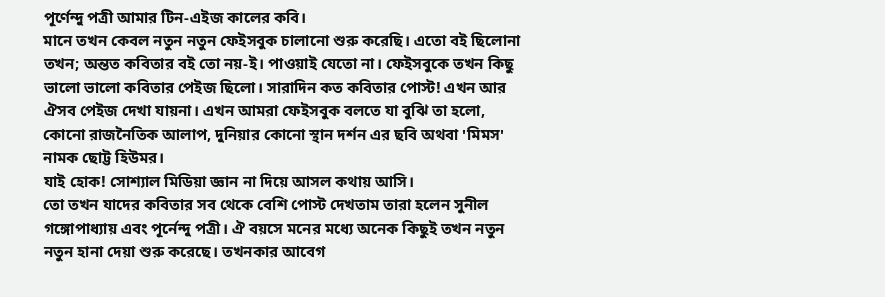পূর্ণেন্দু পত্রী আমার টিন-এইজ কালের কবি।
মানে তখন কেবল নতুন নতুন ফেইসবুক চালানো শুরু করেছি। এতো বই ছিলোনা তখন; অন্তত কবিতার বই তো নয়-ই। পাওয়াই যেতো না। ফেইসবুকে তখন কিছু ভালো ভালো কবিতার পেইজ ছিলো। সারাদিন কত কবিতার পোস্ট! এখন আর ঐসব পেইজ দেখা যায়না। এখন আমরা ফেইসবুক বলতে যা বুঝি তা হলো, কোনো রাজনৈতিক আলাপ, দুনিয়ার কোনো স্থান দর্শন এর ছবি অথবা 'মিমস' নামক ছোট্ট হিউমর।
যাই হোক! সোশ্যাল মিডিয়া জ্ঞান না দিয়ে আসল কথায় আসি।
তো তখন যাদের কবিতার সব থেকে বেশি পোস্ট দেখতাম তারা হলেন সুনীল গঙ্গোপাধ্যায় এবং পূর্নেন্দু পত্রী। ঐ বয়সে মনের মধ্যে অনেক কিছুই তখন নতুন নতুন হানা দেয়া শুরু করেছে। তখনকার আবেগ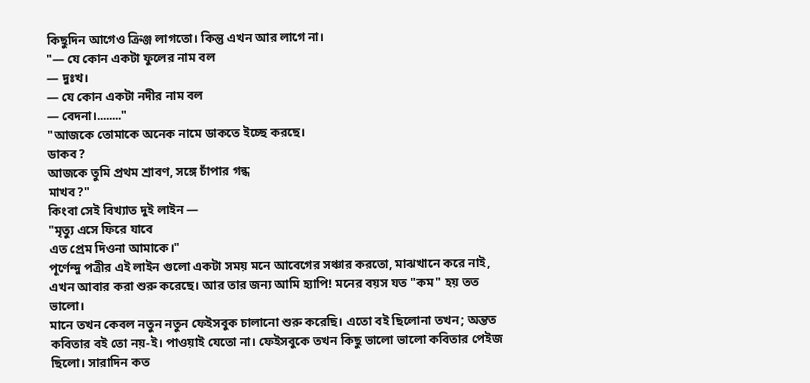কিছুদিন আগেও ক্রিঞ্জ লাগতো। কিন্তু এখন আর লাগে না।
"— যে কোন একটা ফুলের নাম বল
— দুঃখ।
— যে কোন একটা নদীর নাম বল
— বেদনা।........"
"আজকে তোমাকে অনেক নামে ডাকতে ইচ্ছে করছে।
ডাকব?
আজকে তুমি প্রথম শ্রাবণ, সঙ্গে চাঁপার গন্ধ
মাখব?"
কিংবা সেই বিখ্যাত দুই লাইন —
"মৃত্যু এসে ফিরে যাবে
এত প্রেম দিওনা আমাকে।"
পূর্ণেন্দু পত্রীর এই লাইন গুলো একটা সময় মনে আবেগের সঞ্চার করতো, মাঝখানে করে নাই, এখন আবার করা শুরু করেছে। আর তার জন্য আমি হ্যাপি! মনের বয়স যত "কম" হয় তত ভালো।
মানে তখন কেবল নতুন নতুন ফেইসবুক চালানো শুরু করেছি। এতো বই ছিলোনা তখন; অন্তত কবিতার বই তো নয়-ই। পাওয়াই যেতো না। ফেইসবুকে তখন কিছু ভালো ভালো কবিতার পেইজ ছিলো। সারাদিন কত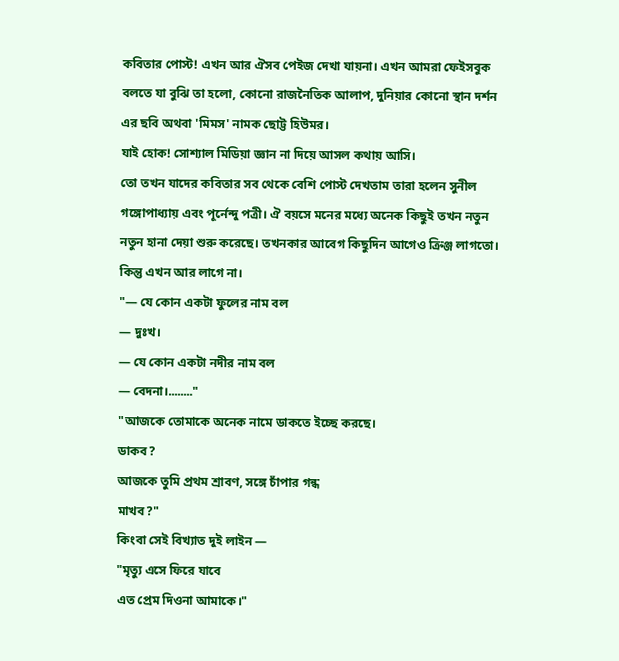কবিতার পোস্ট! এখন আর ঐসব পেইজ দেখা যায়না। এখন আমরা ফেইসবুক বলতে যা বুঝি তা হলো, কোনো রাজনৈতিক আলাপ, দুনিয়ার কোনো স্থান দর্শন এর ছবি অথবা 'মিমস' নামক ছোট্ট হিউমর।
যাই হোক! সোশ্যাল মিডিয়া জ্ঞান না দিয়ে আসল কথায় আসি।
তো তখন যাদের কবিতার সব থেকে বেশি পোস্ট দেখতাম তারা হলেন সুনীল গঙ্গোপাধ্যায় এবং পূর্নেন্দু পত্রী। ঐ বয়সে মনের মধ্যে অনেক কিছুই তখন নতুন নতুন হানা দেয়া শুরু করেছে। তখনকার আবেগ কিছুদিন আগেও ক্রিঞ্জ লাগতো। কিন্তু এখন আর লাগে না।
"— যে কোন একটা ফুলের নাম বল
— দুঃখ।
— যে কোন একটা নদীর নাম বল
— বেদনা।........"
"আজকে তোমাকে অনেক নামে ডাকতে ইচ্ছে করছে।
ডাকব?
আজকে তুমি প্রথম শ্রাবণ, সঙ্গে চাঁপার গন্ধ
মাখব?"
কিংবা সেই বিখ্যাত দুই লাইন —
"মৃত্যু এসে ফিরে যাবে
এত প্রেম দিওনা আমাকে।"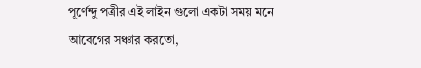পূর্ণেন্দু পত্রীর এই লাইন গুলো একটা সময় মনে আবেগের সঞ্চার করতো,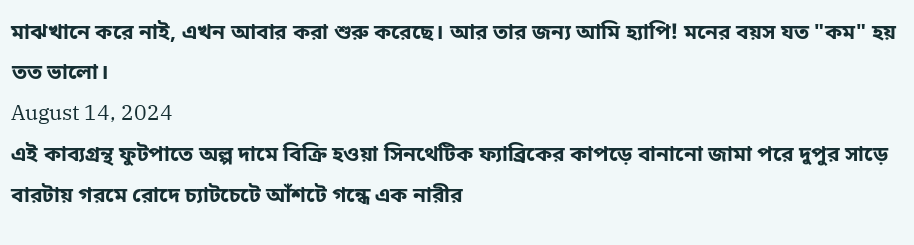মাঝখানে করে নাই, এখন আবার করা শুরু করেছে। আর তার জন্য আমি হ্যাপি! মনের বয়স যত "কম" হয় তত ভালো।
August 14, 2024
এই কাব্যগ্রন্থ ফুটপাতে অল্প দামে বিক্রি হওয়া সিনথেটিক ফ্যাব্রিকের কাপড়ে বানানো জামা পরে দুপুর সাড়ে বারটায় গরমে রোদে চ্যাটচেটে আঁশটে গন্ধে এক নারীর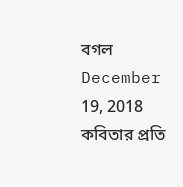বগল
December 19, 2018
কবিতার প্রতি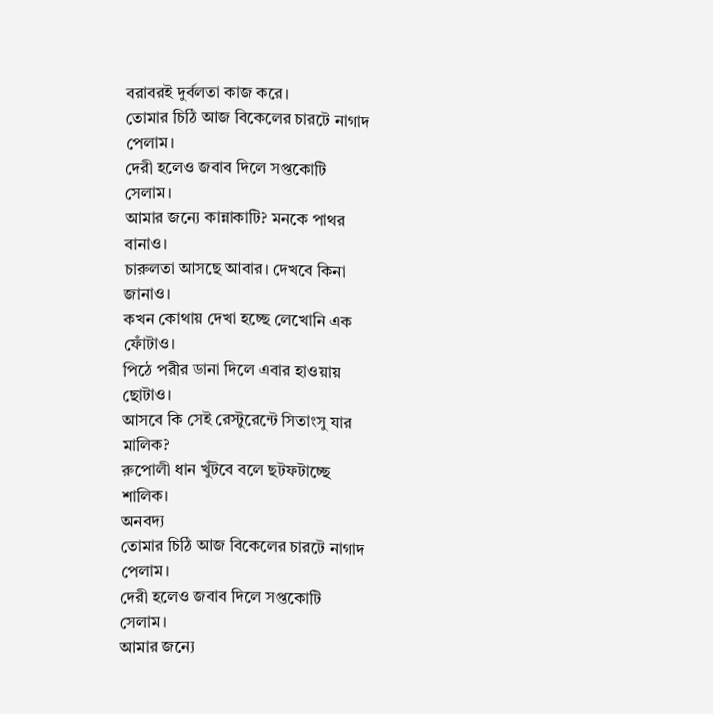বরাবরই দুর্বলতা কাজ করে।
তোমার চিঠি আজ বিকেলের চারটে নাগাদ
পেলাম।
দেরী হলেও জবাব দিলে সপ্তকোটি
সেলাম।
আমার জন্যে কান্নাকাটি? মনকে পাথর
বানাও।
চারুলতা আসছে আবার। দেখবে কিনা
জানাও।
কখন কোথায় দেখা হচ্ছে লেখোনি এক
ফোঁটাও।
পিঠে পরীর ডানা দিলে এবার হাওয়ায়
ছোটাও।
আসবে কি সেই রেস্টুরেন্টে সিতাংসু যার
মালিক?
রুপোলী ধান খুঁটবে বলে ছটফটাচ্ছে
শালিক।
অনবদ্য
তোমার চিঠি আজ বিকেলের চারটে নাগাদ
পেলাম।
দেরী হলেও জবাব দিলে সপ্তকোটি
সেলাম।
আমার জন্যে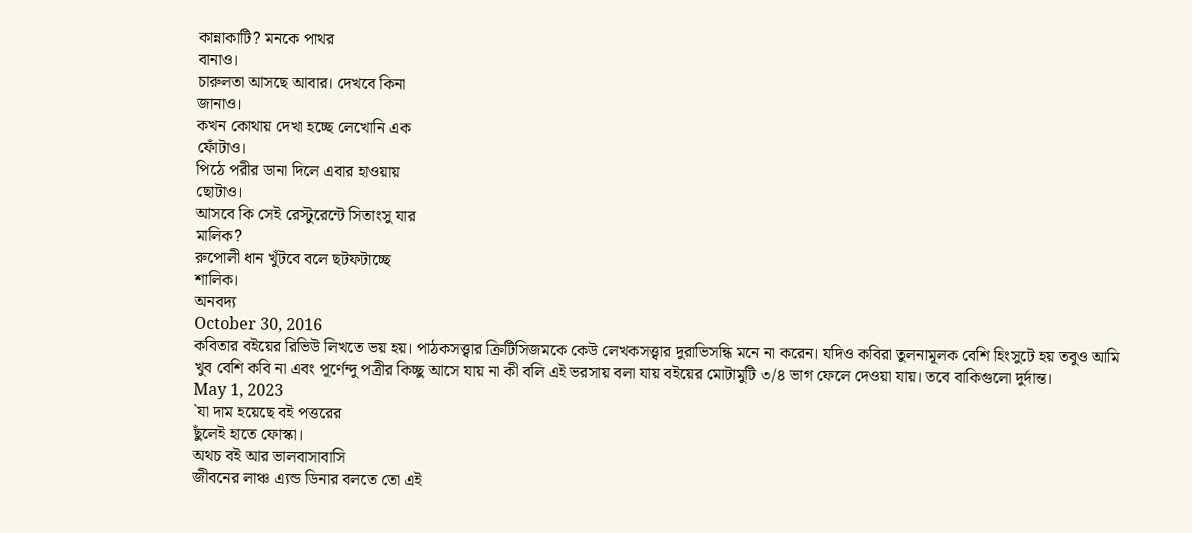কান্নাকাটি? মনকে পাথর
বানাও।
চারুলতা আসছে আবার। দেখবে কিনা
জানাও।
কখন কোথায় দেখা হচ্ছে লেখোনি এক
ফোঁটাও।
পিঠে পরীর ডানা দিলে এবার হাওয়ায়
ছোটাও।
আসবে কি সেই রেস্টুরেন্টে সিতাংসু যার
মালিক?
রুপোলী ধান খুঁটবে বলে ছটফটাচ্ছে
শালিক।
অনবদ্য
October 30, 2016
কবিতার বইয়ের রিভিউ লিখতে ভয় হয়। পাঠকসত্ত্বার ক্রিটিসিজমকে কেউ লেখকসত্ত্বার দুরাভিসন্ধি মনে না করেন। যদিও কবিরা তুলনামূলক বেশি হিংসুটে হয় তবুও আমি খুব বেশি কবি না এবং পূর্ণেন্দু পত্রীর কিচ্ছু আসে যায় না কী বলি এই ভরসায় বলা যায় বইয়ের মোটামুটি ৩/৪ ভাগ ফেলে দেওয়া যায়। তবে বাকিগুলো দুর্দান্ত।
May 1, 2023
`যা দাম হয়েছে বই পত্তরের
ছুঁলেই হাতে ফোস্কা।
অথচ বই আর ভালবাসাবাসি
জীবনের লাঞ্চ এ্যন্ড ডিনার বলতে তো এই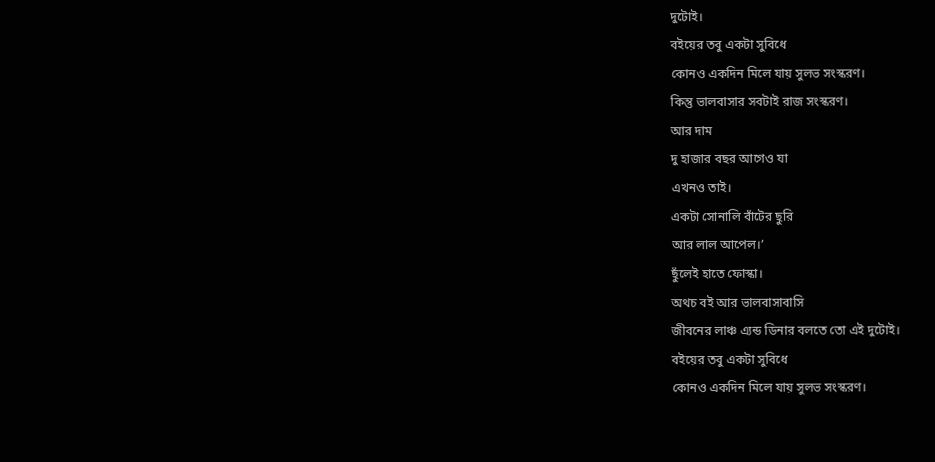দুটোই।
বইয়ের তবু একটা সুবিধে
কোনও একদিন মিলে যায় সুলভ সংস্করণ।
কিন্তু ভালবাসার সবটাই রাজ সংস্করণ।
আর দাম
দু হাজার বছর আগেও যা
এখনও তাই।
একটা সোনালি বাঁটের ছুরি
আর লাল আপেল।’
ছুঁলেই হাতে ফোস্কা।
অথচ বই আর ভালবাসাবাসি
জীবনের লাঞ্চ এ্যন্ড ডিনার বলতে তো এই দুটোই।
বইয়ের তবু একটা সুবিধে
কোনও একদিন মিলে যায় সুলভ সংস্করণ।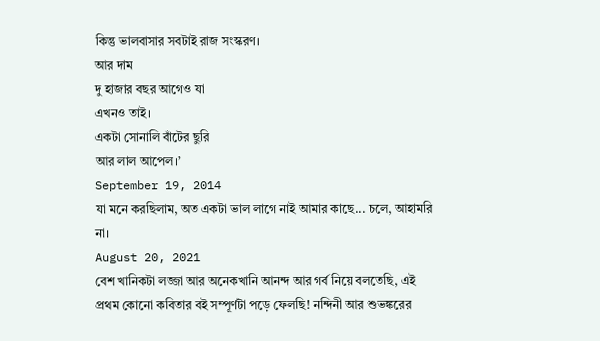কিন্তু ভালবাসার সবটাই রাজ সংস্করণ।
আর দাম
দু হাজার বছর আগেও যা
এখনও তাই।
একটা সোনালি বাঁটের ছুরি
আর লাল আপেল।’
September 19, 2014
যা মনে করছিলাম, অত একটা ভাল লাগে নাই আমার কাছে... চলে, আহামরি না।
August 20, 2021
বেশ খানিকটা লজ্জা আর অনেকখানি আনন্দ আর গর্ব নিয়ে বলতেছি, এই প্রথম কোনো কবিতার বই সম্পূর্ণটা পড়ে ফেলছি! নন্দিনী আর শুভঙ্করের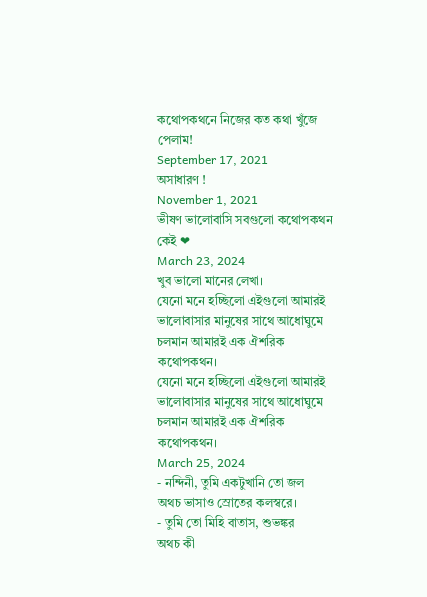কথোপকথনে নিজের কত কথা খুঁজে পেলাম!
September 17, 2021
অসাধারণ !
November 1, 2021
ভীষণ ভালোবাসি সবগুলো কথোপকথন কেই ❤
March 23, 2024
খুব ভালো মানের লেখা।
যেনো মনে হচ্ছিলো এইগুলো আমারই ভালোবাসার মানুষের সাথে আধোঘুমে চলমান আমারই এক ঐশরিক কথোপকথন।
যেনো মনে হচ্ছিলো এইগুলো আমারই ভালোবাসার মানুষের সাথে আধোঘুমে চলমান আমারই এক ঐশরিক কথোপকথন।
March 25, 2024
- নন্দিনী, তুমি একটুখানি তো জল
অথচ ভাসাও স্রোতের কলস্বরে।
- তুমি তো মিহি বাতাস, শুভঙ্কর
অথচ কী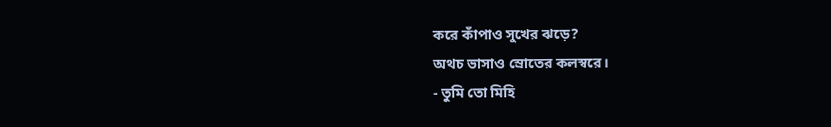করে কাঁপাও সুখের ঝড়ে?
অথচ ভাসাও স্রোতের কলস্বরে।
- তুমি তো মিহি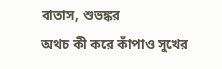বাতাস, শুভঙ্কর
অথচ কী করে কাঁপাও সুখের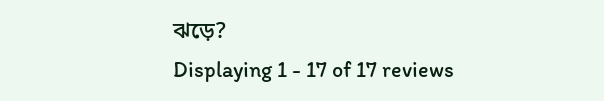ঝড়ে?
Displaying 1 - 17 of 17 reviews